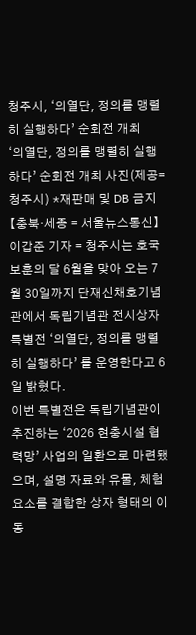청주시, ‘의열단, 정의를 맹렬히 실행하다’ 순회전 개최
‘의열단, 정의를 맹렬히 실행하다’ 순회전 개최 사진(제공=청주시) *재판매 및 DB 금지
【충북·세종 = 서울뉴스통신】 이갑준 기자 = 청주시는 호국보훈의 달 6월을 맞아 오는 7월 30일까지 단재신채호기념관에서 독립기념관 전시상자 특별전 ‘의열단, 정의를 맹렬히 실행하다’ 를 운영한다고 6일 밝혔다.
이번 특별전은 독립기념관이 추진하는 ‘2026 현충시설 협력망’ 사업의 일환으로 마련됐으며, 설명 자료와 유물, 체험 요소를 결합한 상자 형태의 이동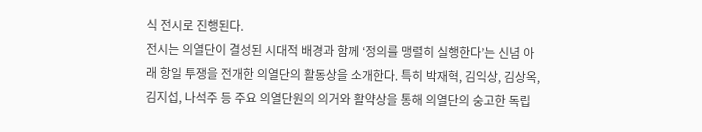식 전시로 진행된다.
전시는 의열단이 결성된 시대적 배경과 함께 ‘정의를 맹렬히 실행한다’는 신념 아래 항일 투쟁을 전개한 의열단의 활동상을 소개한다. 특히 박재혁, 김익상, 김상옥, 김지섭, 나석주 등 주요 의열단원의 의거와 활약상을 통해 의열단의 숭고한 독립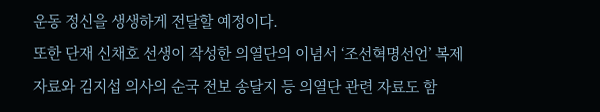운동 정신을 생생하게 전달할 예정이다.
또한 단재 신채호 선생이 작성한 의열단의 이념서 ‘조선혁명선언’ 복제 자료와 김지섭 의사의 순국 전보 송달지 등 의열단 관련 자료도 함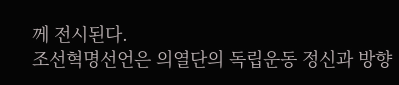께 전시된다.
조선혁명선언은 의열단의 독립운동 정신과 방향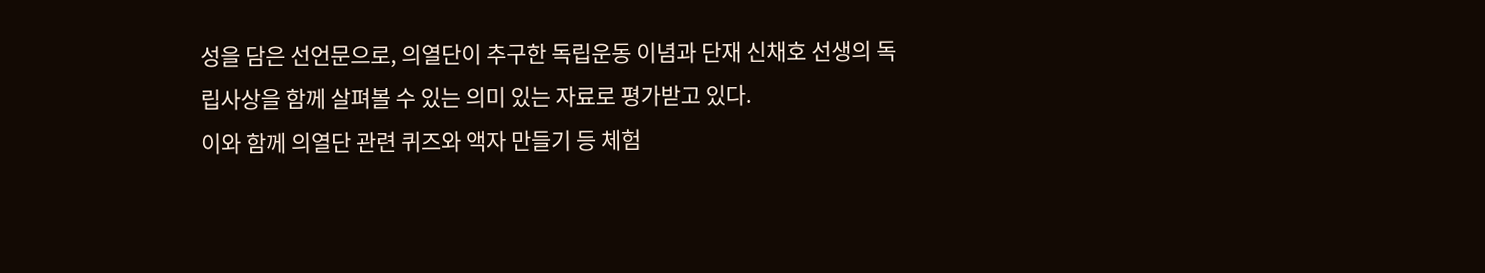성을 담은 선언문으로, 의열단이 추구한 독립운동 이념과 단재 신채호 선생의 독립사상을 함께 살펴볼 수 있는 의미 있는 자료로 평가받고 있다.
이와 함께 의열단 관련 퀴즈와 액자 만들기 등 체험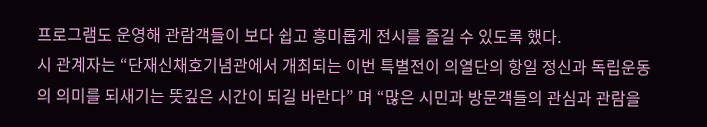프로그램도 운영해 관람객들이 보다 쉽고 흥미롭게 전시를 즐길 수 있도록 했다.
시 관계자는 “단재신채호기념관에서 개최되는 이번 특별전이 의열단의 항일 정신과 독립운동의 의미를 되새기는 뜻깊은 시간이 되길 바란다” 며 “많은 시민과 방문객들의 관심과 관람을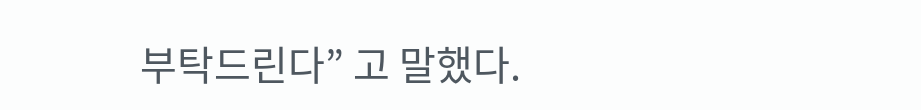부탁드린다” 고 말했다.